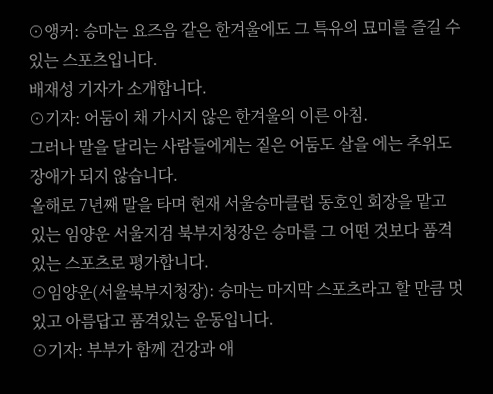⊙앵커: 승마는 요즈음 같은 한겨울에도 그 특유의 묘미를 즐길 수 있는 스포츠입니다.
배재성 기자가 소개합니다.
⊙기자: 어둠이 채 가시지 않은 한겨울의 이른 아침.
그러나 말을 달리는 사람들에게는 짙은 어둠도 살을 에는 추위도 장애가 되지 않습니다.
올해로 7년째 말을 타며 현재 서울승마클럽 동호인 회장을 맡고 있는 임양운 서울지검 북부지청장은 승마를 그 어떤 것보다 품격있는 스포츠로 평가합니다.
⊙임양운(서울북부지청장): 승마는 마지막 스포츠라고 할 만큼 멋있고 아름답고 품격있는 운동입니다.
⊙기자: 부부가 함께 건강과 애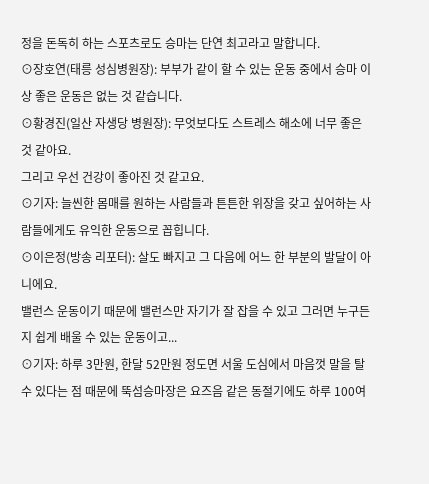정을 돈독히 하는 스포츠로도 승마는 단연 최고라고 말합니다.
⊙장호연(태릉 성심병원장): 부부가 같이 할 수 있는 운동 중에서 승마 이상 좋은 운동은 없는 것 같습니다.
⊙황경진(일산 자생당 병원장): 무엇보다도 스트레스 해소에 너무 좋은 것 같아요.
그리고 우선 건강이 좋아진 것 같고요.
⊙기자: 늘씬한 몸매를 원하는 사람들과 튼튼한 위장을 갖고 싶어하는 사람들에게도 유익한 운동으로 꼽힙니다.
⊙이은정(방송 리포터): 살도 빠지고 그 다음에 어느 한 부분의 발달이 아니에요.
밸런스 운동이기 때문에 밸런스만 자기가 잘 잡을 수 있고 그러면 누구든지 쉽게 배울 수 있는 운동이고...
⊙기자: 하루 3만원, 한달 52만원 정도면 서울 도심에서 마음껏 말을 탈 수 있다는 점 때문에 뚝섬승마장은 요즈음 같은 동절기에도 하루 100여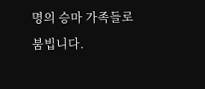명의 승마 가족들로 붐빕니다.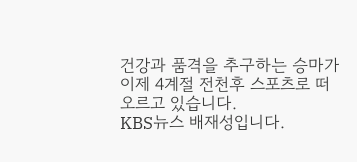건강과 품격을 추구하는 승마가 이제 4계절 전천후 스포츠로 떠오르고 있습니다.
KBS뉴스 배재성입니다.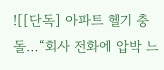![[단독] 아파트 헬기 충돌…“회사 전화에 압박 느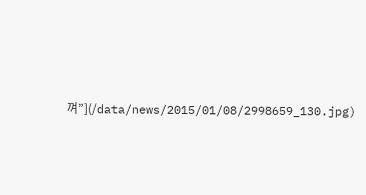껴”](/data/news/2015/01/08/2998659_130.jpg)